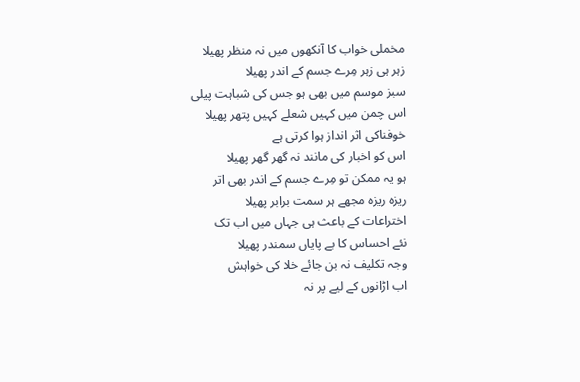مخملی خواب کا آنکھوں میں نہ منظر پھیلا
زہر ہی زہر مِرے جسم کے اندر پھیلا
سبز موسم میں بھی ہو جس کی شباہت پیلی
اس چمن میں کہیں شعلے کہیں پتھر پھیلا
خوفناکی اثر انداز ہوا کرتی ہے
اس کو اخبار کی مانند نہ گھر گھر پھیلا
ہو یہ ممکن تو مِرے جسم کے اندر بھی اتر
ریزہ ریزہ مجھے ہر سمت برابر پھیلا
اختراعات کے باعث ہی جہاں میں اب تک
نئے احساس کا بے پایاں سمندر پھیلا
وجہ تکلیف نہ بن جائے خلا کی خواہش
اب اڑانوں کے لیے پر نہ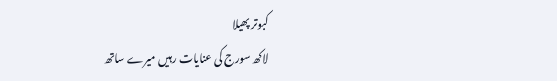کبوتر پھیلا
لاکھ سورج کی عنایات رہیں میرے ساتھ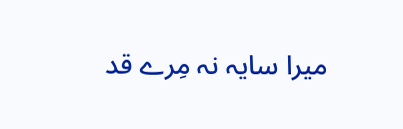میرا سایہ نہ مِرے قد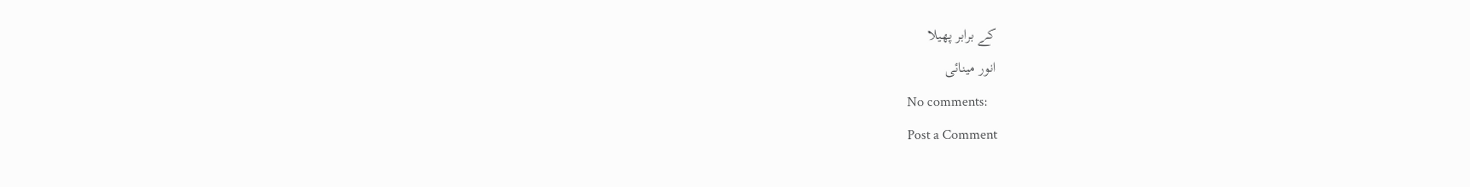کے برابر پھیلا
انور مینائی
No comments:
Post a Comment